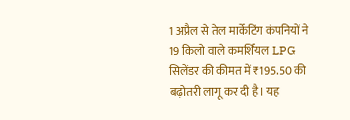1 अप्रैल से तेल मार्केटिंग कंपनियों ने 19 किलो वाले कमर्शियल LPG सिलेंडर की कीमत में ₹195.50 की बढ़ोतरी लागू कर दी है। यह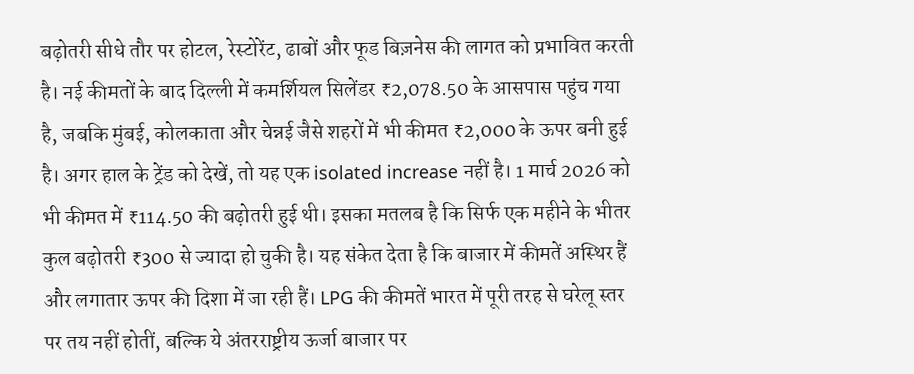बढ़ोतरी सीधे तौर पर होटल, रेस्टोरेंट, ढाबों और फूड बिज़नेस की लागत को प्रभावित करती है। नई कीमतों के बाद दिल्ली में कमर्शियल सिलेंडर ₹2,078.50 के आसपास पहुंच गया है, जबकि मुंबई, कोलकाता और चेन्नई जैसे शहरों में भी कीमत ₹2,000 के ऊपर बनी हुई है। अगर हाल के ट्रेंड को देखें, तो यह एक isolated increase नहीं है। 1 मार्च 2026 को भी कीमत में ₹114.50 की बढ़ोतरी हुई थी। इसका मतलब है कि सिर्फ एक महीने के भीतर कुल बढ़ोतरी ₹300 से ज्यादा हो चुकी है। यह संकेत देता है कि बाजार में कीमतें अस्थिर हैं और लगातार ऊपर की दिशा में जा रही हैं। LPG की कीमतें भारत में पूरी तरह से घरेलू स्तर पर तय नहीं होतीं, बल्कि ये अंतरराष्ट्रीय ऊर्जा बाजार पर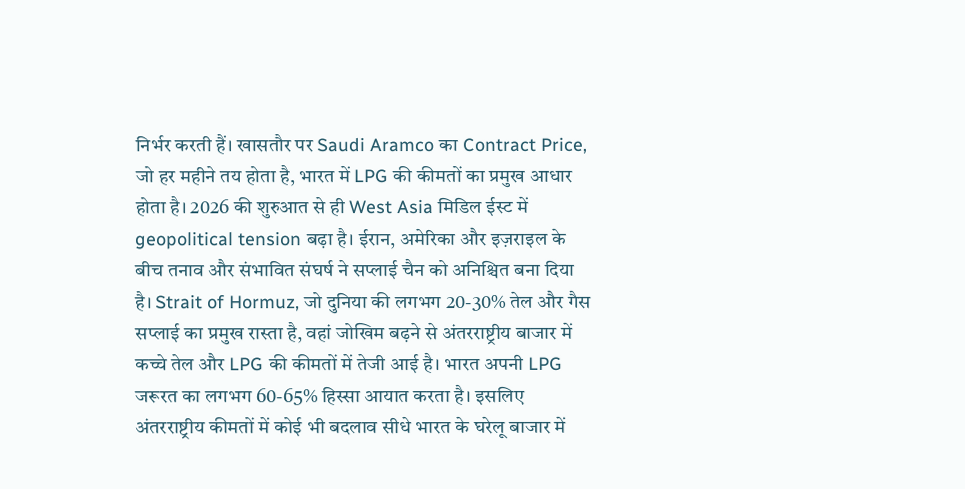निर्भर करती हैं। खासतौर पर Saudi Aramco का Contract Price, जो हर महीने तय होता है, भारत में LPG की कीमतों का प्रमुख आधार होता है। 2026 की शुरुआत से ही West Asia मिडिल ईस्ट में geopolitical tension बढ़ा है। ईरान, अमेरिका और इज़राइल के बीच तनाव और संभावित संघर्ष ने सप्लाई चैन को अनिश्चित बना दिया है। Strait of Hormuz, जो दुनिया की लगभग 20-30% तेल और गैस सप्लाई का प्रमुख रास्ता है, वहां जोखिम बढ़ने से अंतरराष्ट्रीय बाजार में कच्चे तेल और LPG की कीमतों में तेजी आई है। भारत अपनी LPG जरूरत का लगभग 60-65% हिस्सा आयात करता है। इसलिए अंतरराष्ट्रीय कीमतों में कोई भी बदलाव सीधे भारत के घरेलू बाजार में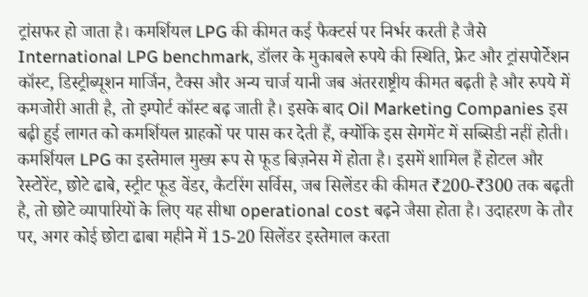ट्रांसफर हो जाता है। कमर्शियल LPG की कीमत कई फैक्टर्स पर निर्भर करती है जैसे International LPG benchmark, डॉलर के मुकाबले रुपये की स्थिति, फ्रेट और ट्रांसपोर्टेशन कॉस्ट, डिस्ट्रीब्यूशन मार्जिन, टैक्स और अन्य चार्ज यानी जब अंतरराष्ट्रीय कीमत बढ़ती है और रुपये में कमजोरी आती है, तो इम्पोर्ट कॉस्ट बढ़ जाती है। इसके बाद Oil Marketing Companies इस बढ़ी हुई लागत को कमर्शियल ग्राहकों पर पास कर देती हैं, क्योंकि इस सेगमेंट में सब्सिडी नहीं होती। कमर्शियल LPG का इस्तेमाल मुख्य रूप से फूड बिज़नेस में होता है। इसमें शामिल हैं होटल और रेस्टोरेंट, छोटे ढाबे, स्ट्रीट फूड वेंडर, कैटरिंग सर्विस, जब सिलेंडर की कीमत ₹200-₹300 तक बढ़ती है, तो छोटे व्यापारियों के लिए यह सीधा operational cost बढ़ने जैसा होता है। उदाहरण के तौर पर, अगर कोई छोटा ढाबा महीने में 15-20 सिलेंडर इस्तेमाल करता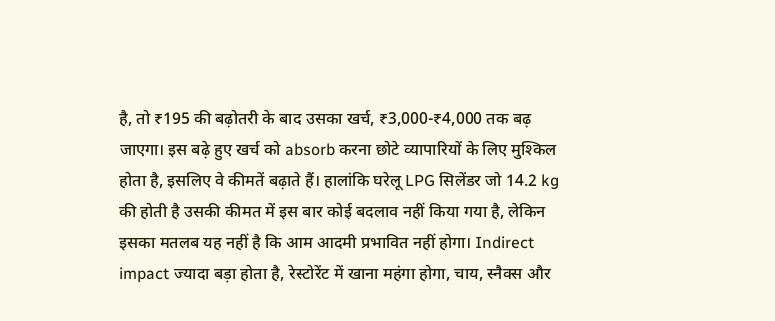है, तो ₹195 की बढ़ोतरी के बाद उसका खर्च, ₹3,000-₹4,000 तक बढ़ जाएगा। इस बढ़े हुए खर्च को absorb करना छोटे व्यापारियों के लिए मुश्किल होता है, इसलिए वे कीमतें बढ़ाते हैं। हालांकि घरेलू LPG सिलेंडर जो 14.2 kg की होती है उसकी कीमत में इस बार कोई बदलाव नहीं किया गया है, लेकिन इसका मतलब यह नहीं है कि आम आदमी प्रभावित नहीं होगा। Indirect impact ज्यादा बड़ा होता है, रेस्टोरेंट में खाना महंगा होगा, चाय, स्नैक्स और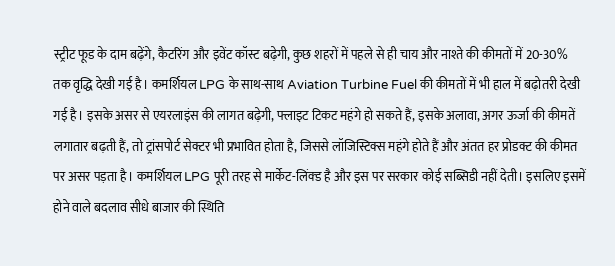स्ट्रीट फूड के दाम बढ़ेंगे, कैटरिंग और इवेंट कॉस्ट बढ़ेगी, कुछ शहरों में पहले से ही चाय और नाश्ते की कीमतों में 20-30% तक वृद्धि देखी गई है। कमर्शियल LPG के साथ-साथ Aviation Turbine Fuel की कीमतों में भी हाल में बढ़ोतरी देखी गई है। इसके असर से एयरलाइंस की लागत बढ़ेगी, फ्लाइट टिकट महंगे हो सकते हैं, इसके अलावा, अगर ऊर्जा की कीमतें लगातार बढ़ती हैं, तो ट्रांसपोर्ट सेक्टर भी प्रभावित होता है, जिससे लॉजिस्टिक्स महंगे होते हैं और अंतत हर प्रोडक्ट की कीमत पर असर पड़ता है। कमर्शियल LPG पूरी तरह से मार्केट-लिंक्ड है और इस पर सरकार कोई सब्सिडी नहीं देती। इसलिए इसमें होने वाले बदलाव सीधे बाजार की स्थिति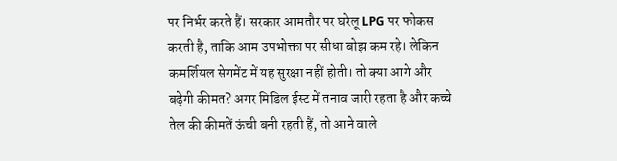पर निर्भर करते हैं। सरकार आमतौर पर घरेलू LPG पर फोकस करती है, ताकि आम उपभोक्ता पर सीधा बोझ कम रहे। लेकिन कमर्शियल सेगमेंट में यह सुरक्षा नहीं होती। तो क्या आगे और बढ़ेगी कीमत? अगर मिडिल ईस्ट में तनाव जारी रहता है और कच्चे तेल की कीमतें ऊंची बनी रहती हैं, तो आने वाले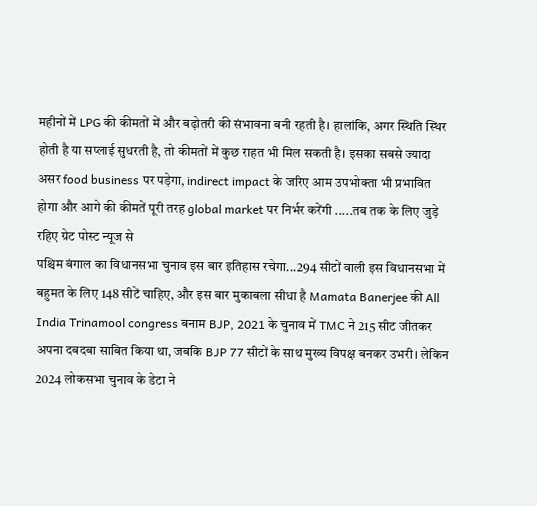महीनों में LPG की कीमतों में और बढ़ोतरी की संभावना बनी रहती है। हालांकि, अगर स्थिति स्थिर होती है या सप्लाई सुधरती है, तो कीमतों में कुछ राहत भी मिल सकती है। इसका सबसे ज्यादा असर food business पर पड़ेगा, indirect impact के जरिए आम उपभोक्ता भी प्रभावित होगा और आगे की कीमतें पूरी तरह global market पर निर्भर करेंगी .....तब तक के लिए जुड़े रहिए ग्रेट पोस्ट न्यूज से
पश्चिम बंगाल का विधानसभा चुनाव इस बार इतिहास रचेगा...294 सीटों वाली इस विधानसभा में बहुमत के लिए 148 सीटें चाहिए, और इस बार मुकाबला सीधा है Mamata Banerjee की All India Trinamool congress बनाम BJP, 2021 के चुनाव में TMC ने 215 सीट जीतकर अपना दबदबा साबित किया था, जबकि BJP 77 सीटों के साथ मुख्य विपक्ष बनकर उभरी। लेकिन 2024 लोकसभा चुनाव के डेटा ने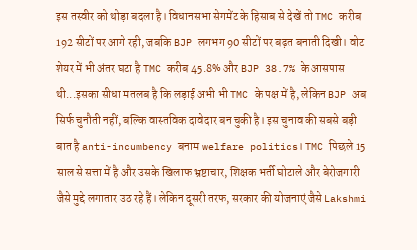इस तस्वीर को थोड़ा बदला है। विधानसभा सेगमेंट के हिसाब से देखें तो TMC करीब 192 सीटों पर आगे रही, जबकि BJP लगभग 90 सीटों पर बढ़त बनाती दिखी। वोट शेयर में भी अंतर घटा है TMC करीब 45.8% और BJP 38.7% के आसपास थी...इसका सीधा मतलब है कि लड़ाई अभी भी TMC के पक्ष में है, लेकिन BJP अब सिर्फ चुनौती नहीं, बल्कि वास्तविक दावेदार बन चुकी है। इस चुनाव की सबसे बड़ी बात है anti-incumbency बनाम welfare politics। TMC पिछले 15 साल से सत्ता में है और उसके खिलाफ भ्रष्टाचार, शिक्षक भर्ती घोटाले और बेरोजगारी जैसे मुद्दे लगातार उठ रहे हैं। लेकिन दूसरी तरफ, सरकार की योजनाएं जैसे Lakshmi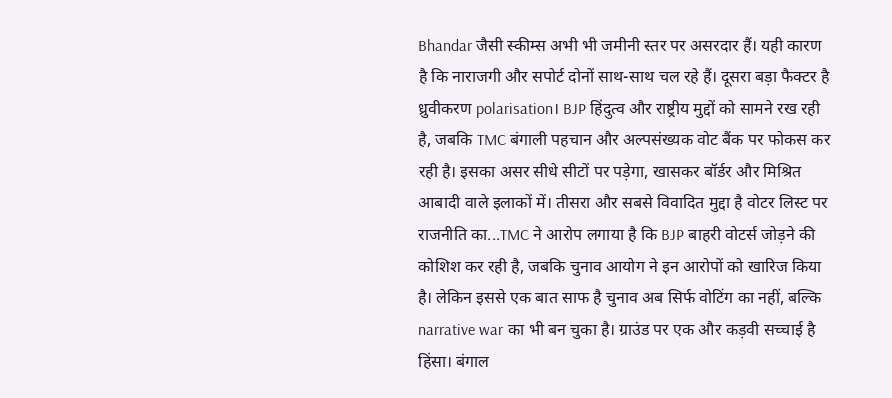Bhandar जैसी स्कीम्स अभी भी जमीनी स्तर पर असरदार हैं। यही कारण है कि नाराजगी और सपोर्ट दोनों साथ-साथ चल रहे हैं। दूसरा बड़ा फैक्टर है ध्रुवीकरण polarisation। BJP हिंदुत्व और राष्ट्रीय मुद्दों को सामने रख रही है, जबकि TMC बंगाली पहचान और अल्पसंख्यक वोट बैंक पर फोकस कर रही है। इसका असर सीधे सीटों पर पड़ेगा, खासकर बॉर्डर और मिश्रित आबादी वाले इलाकों में। तीसरा और सबसे विवादित मुद्दा है वोटर लिस्ट पर राजनीति का...TMC ने आरोप लगाया है कि BJP बाहरी वोटर्स जोड़ने की कोशिश कर रही है, जबकि चुनाव आयोग ने इन आरोपों को खारिज किया है। लेकिन इससे एक बात साफ है चुनाव अब सिर्फ वोटिंग का नहीं, बल्कि narrative war का भी बन चुका है। ग्राउंड पर एक और कड़वी सच्चाई है हिंसा। बंगाल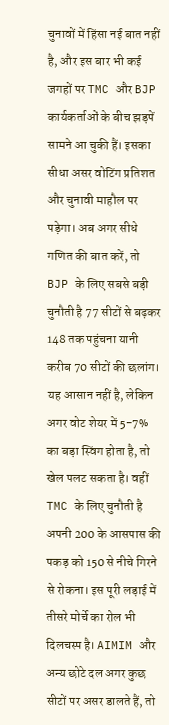चुनावों में हिंसा नई बात नहीं है, और इस बार भी कई जगहों पर TMC और BJP कार्यकर्ताओं के बीच झड़पें सामने आ चुकी हैं। इसका सीधा असर वोटिंग प्रतिशत और चुनावी माहौल पर पड़ेगा। अब अगर सीधे गणित की बात करें, तो BJP के लिए सबसे बड़ी चुनौती है 77 सीटों से बढ़कर 148 तक पहुंचना यानी करीब 70 सीटों की छलांग। यह आसान नहीं है, लेकिन अगर वोट शेयर में 5-7% का बड़ा स्विंग होता है, तो खेल पलट सकता है। वहीं TMC के लिए चुनौती है अपनी 200 के आसपास की पकड़ को 150 से नीचे गिरने से रोकना। इस पूरी लड़ाई में तीसरे मोर्चे का रोल भी दिलचस्प है। AIMIM और अन्य छोटे दल अगर कुछ सीटों पर असर डालते हैं, तो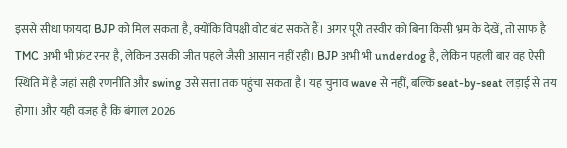इससे सीधा फायदा BJP को मिल सकता है, क्योंकि विपक्षी वोट बंट सकते हैं। अगर पूरी तस्वीर को बिना किसी भ्रम के देखें, तो साफ है TMC अभी भी फ्रंट रनर है, लेकिन उसकी जीत पहले जैसी आसान नहीं रही। BJP अभी भी underdog है, लेकिन पहली बार वह ऐसी स्थिति में है जहां सही रणनीति और swing उसे सत्ता तक पहुंचा सकता है। यह चुनाव wave से नहीं, बल्कि seat-by-seat लड़ाई से तय होगा। और यही वजह है कि बंगाल 2026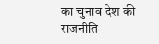का चुनाव देश की राजनीति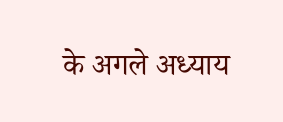के अगले अध्याय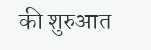की शुरुआत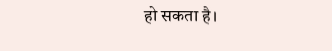हो सकता है।